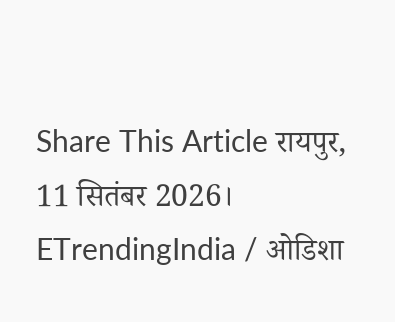Share This Article रायपुर, 11 सितंबर 2026। ETrendingIndia / ओडिशा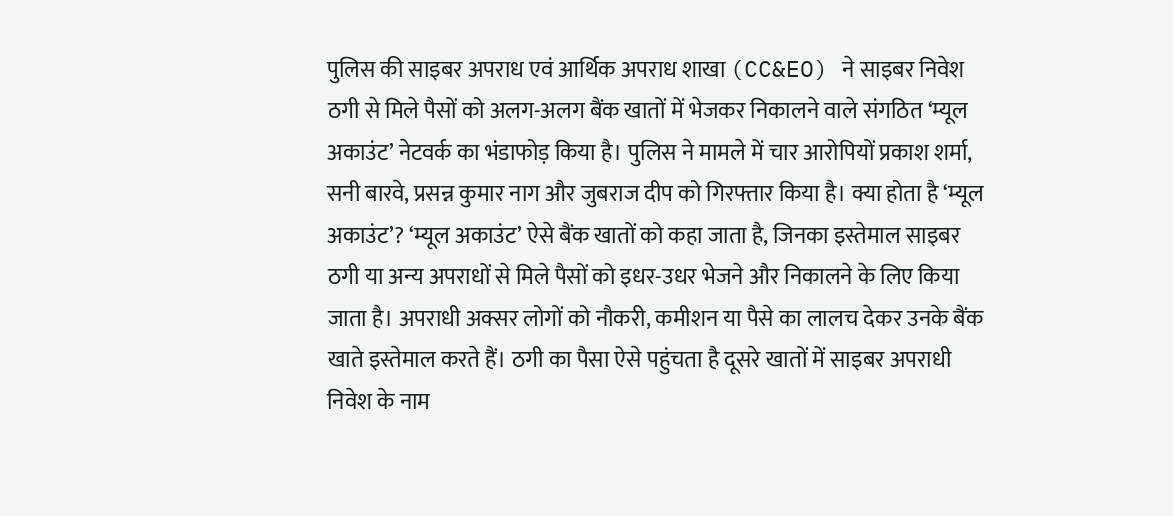पुलिस की साइबर अपराध एवं आर्थिक अपराध शाखा (CC&EO) ने साइबर निवेश ठगी से मिले पैसों को अलग-अलग बैंक खातों में भेजकर निकालने वाले संगठित ‘म्यूल अकाउंट’ नेटवर्क का भंडाफोड़ किया है। पुलिस ने मामले में चार आरोपियों प्रकाश शर्मा, सनी बारवे, प्रसन्न कुमार नाग और जुबराज दीप को गिरफ्तार किया है। क्या होता है ‘म्यूल अकाउंट’? ‘म्यूल अकाउंट’ ऐसे बैंक खातों को कहा जाता है, जिनका इस्तेमाल साइबर ठगी या अन्य अपराधों से मिले पैसों को इधर-उधर भेजने और निकालने के लिए किया जाता है। अपराधी अक्सर लोगों को नौकरी, कमीशन या पैसे का लालच देकर उनके बैंक खाते इस्तेमाल करते हैं। ठगी का पैसा ऐसे पहुंचता है दूसरे खातों में साइबर अपराधी निवेश के नाम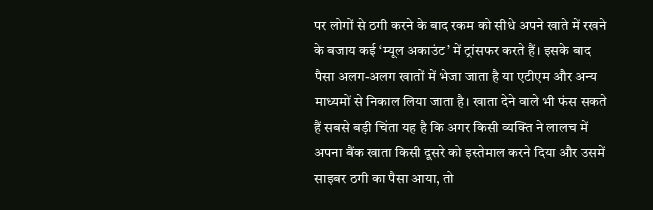पर लोगों से ठगी करने के बाद रकम को सीधे अपने खाते में रखने के बजाय कई ‘म्यूल अकाउंट’ में ट्रांसफर करते हैं। इसके बाद पैसा अलग-अलग खातों में भेजा जाता है या एटीएम और अन्य माध्यमों से निकाल लिया जाता है। खाता देने वाले भी फंस सकते हैं सबसे बड़ी चिंता यह है कि अगर किसी व्यक्ति ने लालच में अपना बैंक खाता किसी दूसरे को इस्तेमाल करने दिया और उसमें साइबर ठगी का पैसा आया, तो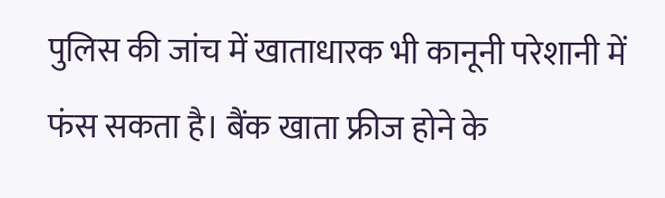पुलिस की जांच में खाताधारक भी कानूनी परेशानी में फंस सकता है। बैंक खाता फ्रीज होने के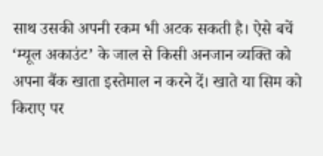साथ उसकी अपनी रकम भी अटक सकती है। ऐसे बचें ‘म्यूल अकाउंट’ के जाल से किसी अनजान व्यक्ति को अपना बैंक खाता इस्तेमाल न करने दें। खाते या सिम को किराए पर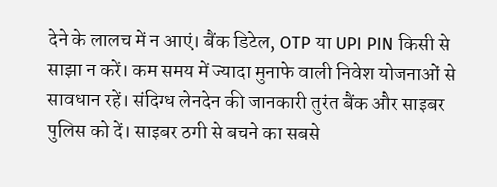देने के लालच में न आएं। बैंक डिटेल, OTP या UPI PIN किसी से साझा न करें। कम समय में ज्यादा मुनाफे वाली निवेश योजनाओं से सावधान रहें। संदिग्ध लेनदेन की जानकारी तुरंत बैंक और साइबर पुलिस को दें। साइबर ठगी से बचने का सबसे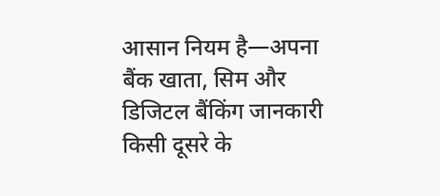आसान नियम है—अपना बैंक खाता, सिम और डिजिटल बैंकिंग जानकारी किसी दूसरे के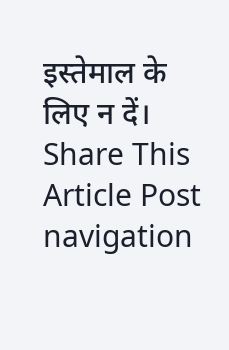इस्तेमाल के लिए न दें। Share This Article Post navigation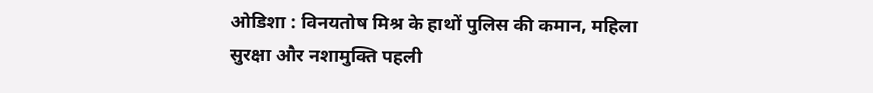ओडिशा : विनयतोष मिश्र के हाथों पुलिस की कमान, महिला सुरक्षा और नशामुक्ति पहली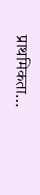प्राथमिकता…